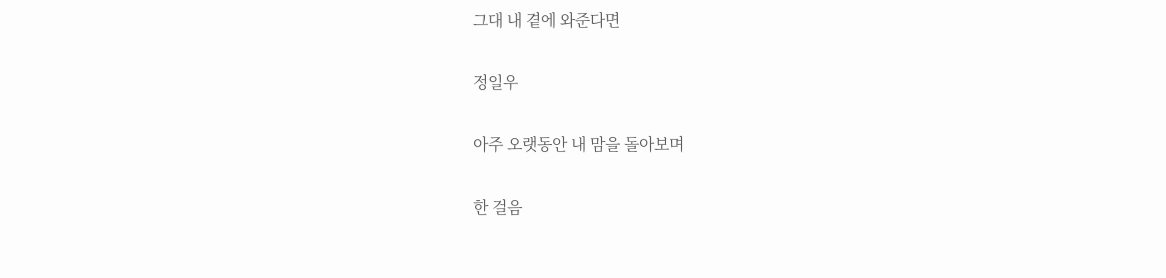그대 내 곁에 와준다면

정일우

아주 오랫동안 내 맘을 돌아보며

한 걸음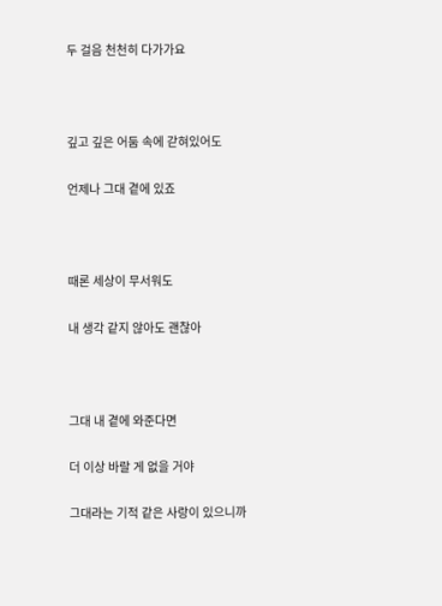두 걸음 천천히 다가가요



깊고 깊은 어둠 속에 갇혀있어도

언제나 그대 곁에 있죠



때론 세상이 무서워도

내 생각 같지 않아도 괜찮아



그대 내 곁에 와준다면

더 이상 바랄 게 없을 거야

그대라는 기적 같은 사랑이 있으니까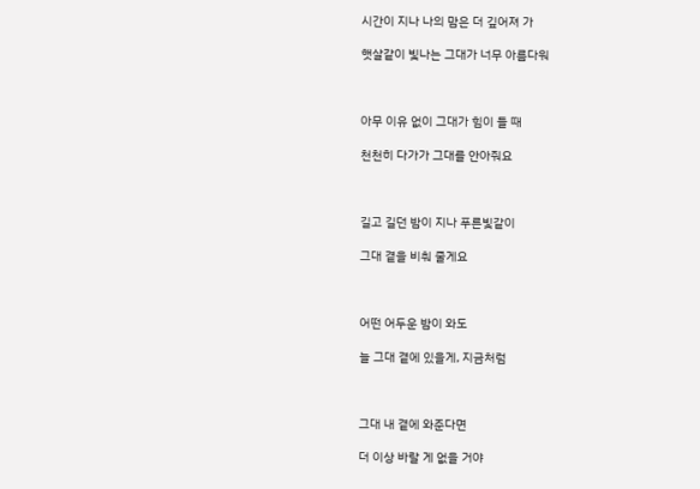시간이 지나 나의 맘은 더 깊어져 가

햇살같이 빛나는 그대가 너무 아름다워



아무 이유 없이 그대가 힘이 들 때

천천히 다가가 그대를 안아줘요



길고 길던 밤이 지나 푸른빛같이

그대 곁을 비춰 줄게요



어떤 어두운 밤이 와도

늘 그대 곁에 있을게, 지금처럼



그대 내 곁에 와준다면

더 이상 바랄 게 없을 거야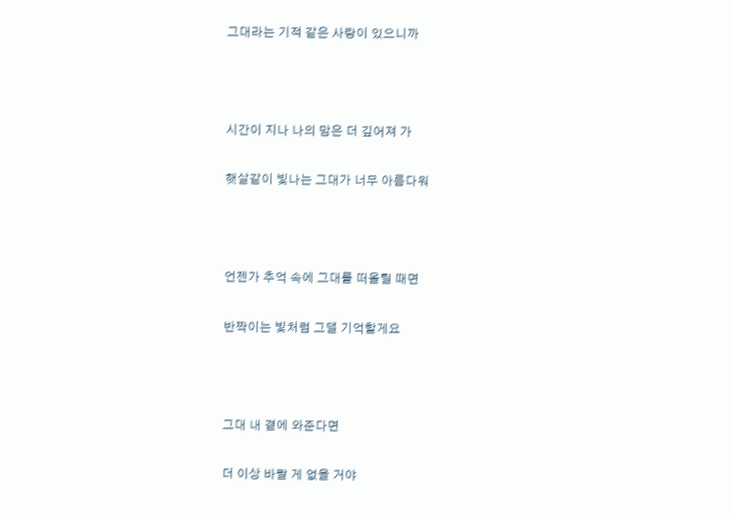그대라는 기적 같은 사랑이 있으니까



시간이 지나 나의 맘은 더 깊어져 가

햇살같이 빛나는 그대가 너무 아름다워



언젠가 추억 속에 그대를 떠올릴 때면

반짝이는 빛처럼 그댈 기억할게요



그대 내 곁에 와준다면

더 이상 바랄 게 없을 거야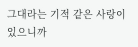그대라는 기적 같은 사랑이 있으니까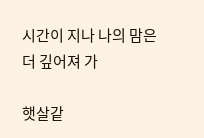시간이 지나 나의 맘은 더 깊어져 가

햇살같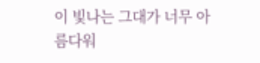이 빛나는 그대가 너무 아름다워